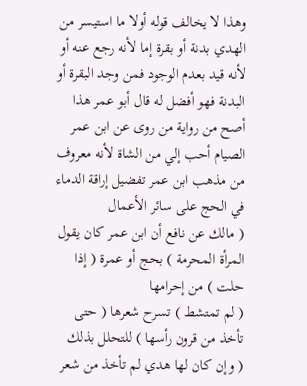وهذا لا يخالف قوله أولا ما استيسر من الهدي بدنة أو بقرة إما لأنه رجع عنه أو لأنه قيد بعدم الوجود فمن وجد البقرة أو البدنة فهو أفضل له قال أبو عمر هذا أصح من رواية من روى عن ابن عمر الصيام أحب إلي من الشاة لأنه معروف من مذهب ابن عمر تفضيل إراقة الدماء في الحج على سائر الأعمال
( مالك عن نافع أن ابن عمر كان يقول المرأة المحرمة ) بحج أو عمرة ( إذا حلت ) من إحرامها
( لم تمتشط ) تسرح شعرها ( حتى تأخذ من قرون رأسها ) للتحلل بذلك
( وإن كان لها هدي لم تأخذ من شعر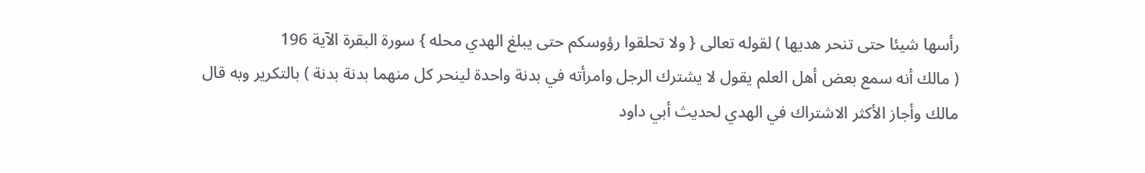رأسها شيئا حتى تنحر هديها ) لقوله تعالى { ولا تحلقوا رؤوسكم حتى يبلغ الهدي محله } سورة البقرة الآية 196
( مالك أنه سمع بعض أهل العلم يقول لا يشترك الرجل وامرأته في بدنة واحدة لينحر كل منهما بدنة بدنة ) بالتكرير وبه قال مالك وأجاز الأكثر الاشتراك في الهدي لحديث أبي داود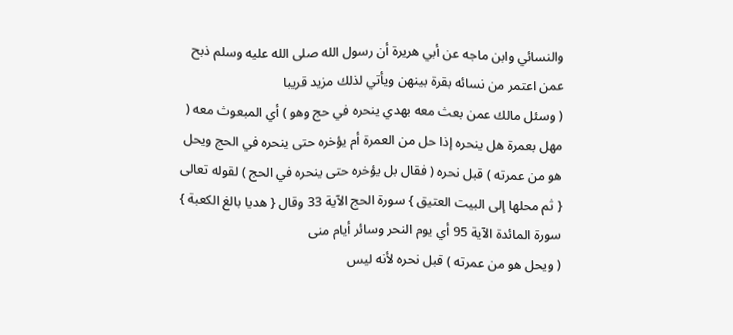والنسائي وابن ماجه عن أبي هريرة أن رسول الله صلى الله عليه وسلم ذبح عمن اعتمر من نسائه بقرة بينهن ويأتي لذلك مزيد قريبا
( وسئل مالك عمن بعث معه بهدي ينحره في حج وهو ) أي المبعوث معه ( مهل بعمرة هل ينحره إذا حل من العمرة أم يؤخره حتى ينحره في الحج ويحل هو من عمرته ) قبل نحره ( فقال بل يؤخره حتى ينحره في الحج ) لقوله تعالى { ثم محلها إلى البيت العتيق } سورة الحج الآية 33 وقال { هديا بالغ الكعبة } سورة المائدة الآية 95 أي يوم النحر وسائر أيام منى
( ويحل هو من عمرته ) قبل نحره لأنه ليس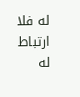له فلا ارتباط له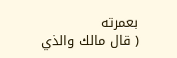بعمرته
( قال مالك والذي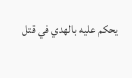يحكم عليه بالهدي في قتل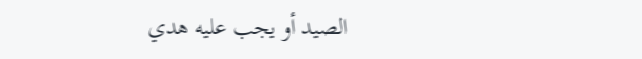الصيد أو يجب عليه هدي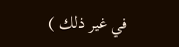في غير ذلك )